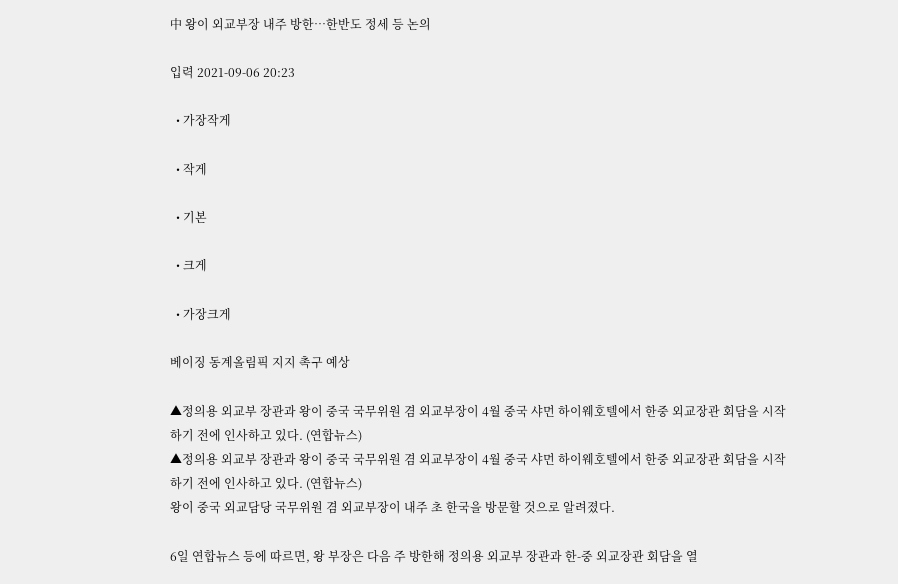中 왕이 외교부장 내주 방한…한반도 정세 등 논의

입력 2021-09-06 20:23

  • 가장작게

  • 작게

  • 기본

  • 크게

  • 가장크게

베이징 동계올림픽 지지 촉구 예상

▲정의용 외교부 장관과 왕이 중국 국무위원 겸 외교부장이 4월 중국 샤먼 하이웨호텔에서 한중 외교장관 회담을 시작하기 전에 인사하고 있다. (연합뉴스)
▲정의용 외교부 장관과 왕이 중국 국무위원 겸 외교부장이 4월 중국 샤먼 하이웨호텔에서 한중 외교장관 회담을 시작하기 전에 인사하고 있다. (연합뉴스)
왕이 중국 외교담당 국무위원 겸 외교부장이 내주 초 한국을 방문할 것으로 알려졌다.

6일 연합뉴스 등에 따르면, 왕 부장은 다음 주 방한해 정의용 외교부 장관과 한-중 외교장관 회담을 열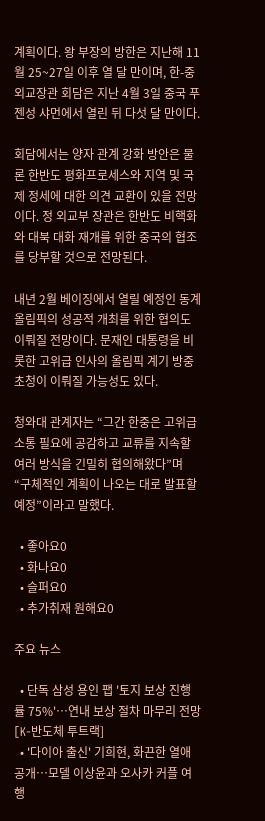계획이다. 왕 부장의 방한은 지난해 11월 25~27일 이후 열 달 만이며, 한-중 외교장관 회담은 지난 4월 3일 중국 푸젠성 샤먼에서 열린 뒤 다섯 달 만이다.

회담에서는 양자 관계 강화 방안은 물론 한반도 평화프로세스와 지역 및 국제 정세에 대한 의견 교환이 있을 전망이다. 정 외교부 장관은 한반도 비핵화와 대북 대화 재개를 위한 중국의 협조를 당부할 것으로 전망된다.

내년 2월 베이징에서 열릴 예정인 동계올림픽의 성공적 개최를 위한 협의도 이뤄질 전망이다. 문재인 대통령을 비롯한 고위급 인사의 올림픽 계기 방중 초청이 이뤄질 가능성도 있다.

청와대 관계자는 “그간 한중은 고위급 소통 필요에 공감하고 교류를 지속할 여러 방식을 긴밀히 협의해왔다”며 “구체적인 계획이 나오는 대로 발표할 예정”이라고 말했다.

  • 좋아요0
  • 화나요0
  • 슬퍼요0
  • 추가취재 원해요0

주요 뉴스

  • 단독 삼성 용인 팹 '토지 보상 진행률 75%'…연내 보상 절차 마무리 전망 [K-반도체 투트랙]
  • '다이아 출신' 기희현, 화끈한 열애 공개⋯모델 이상윤과 오사카 커플 여행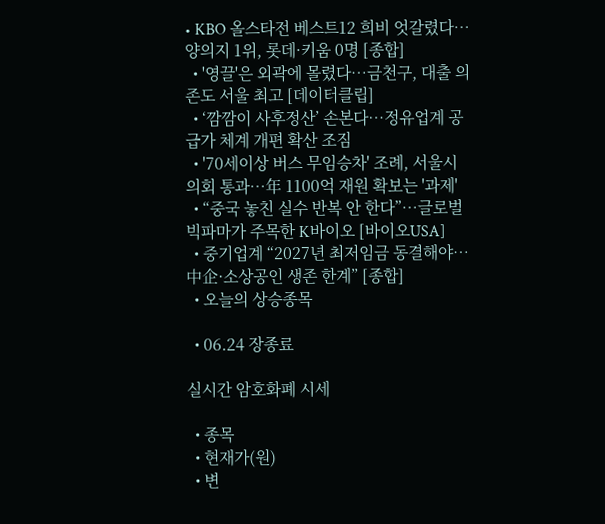• KBO 올스타전 베스트12 희비 엇갈렸다⋯양의지 1위, 롯데·키움 0명 [종합]
  • '영끌'은 외곽에 몰렸다…금천구, 대출 의존도 서울 최고 [데이터클립]
  • ‘깜깜이 사후정산’ 손본다…정유업계 공급가 체계 개편 확산 조짐
  • '70세이상 버스 무임승차' 조례, 서울시의회 통과…年 1100억 재원 확보는 '과제'
  • “중국 놓친 실수 반복 안 한다”…글로벌 빅파마가 주목한 K바이오 [바이오USA]
  • 중기업계 “2027년 최저임금 동결해야…中企·소상공인 생존 한계” [종합]
  • 오늘의 상승종목

  • 06.24 장종료

실시간 암호화폐 시세

  • 종목
  • 현재가(원)
  • 변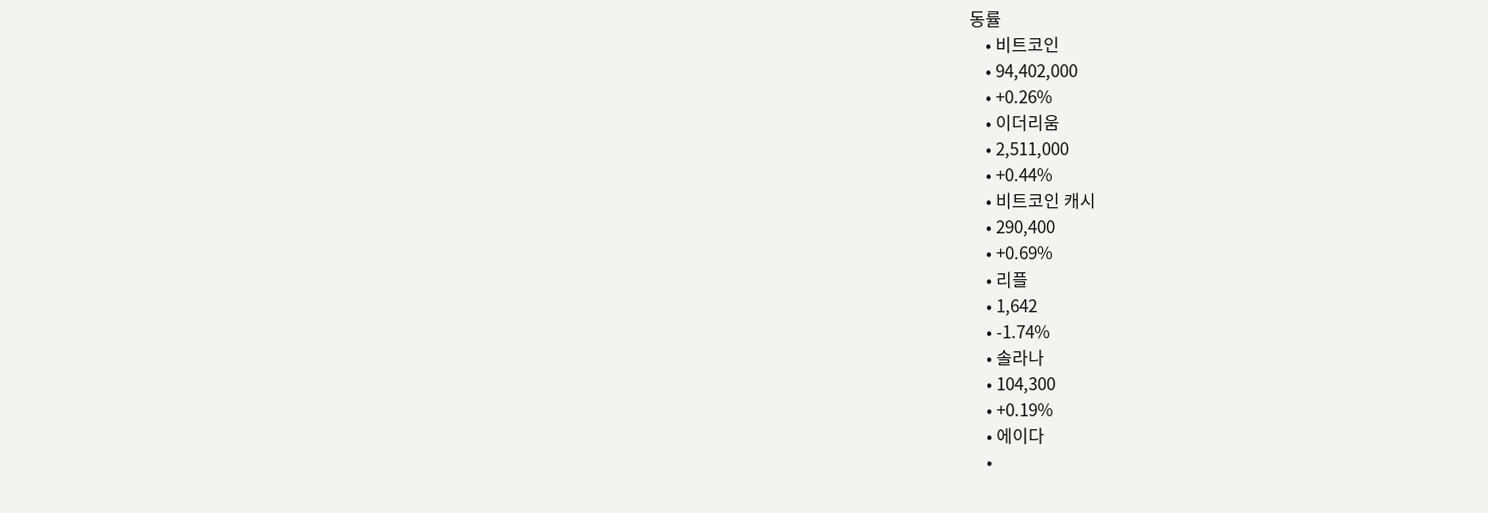동률
    • 비트코인
    • 94,402,000
    • +0.26%
    • 이더리움
    • 2,511,000
    • +0.44%
    • 비트코인 캐시
    • 290,400
    • +0.69%
    • 리플
    • 1,642
    • -1.74%
    • 솔라나
    • 104,300
    • +0.19%
    • 에이다
    •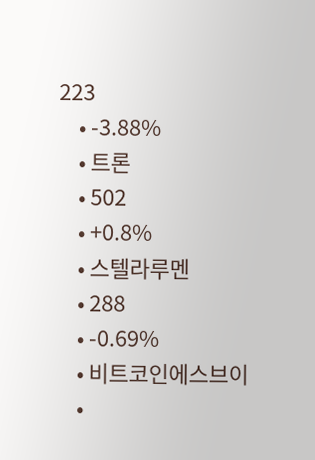223
    • -3.88%
    • 트론
    • 502
    • +0.8%
    • 스텔라루멘
    • 288
    • -0.69%
    • 비트코인에스브이
    •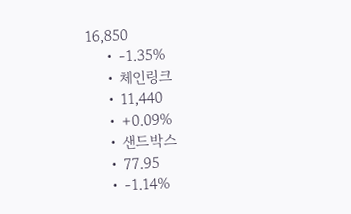16,850
    • -1.35%
    • 체인링크
    • 11,440
    • +0.09%
    • 샌드박스
    • 77.95
    • -1.14%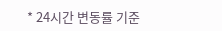* 24시간 변동률 기준